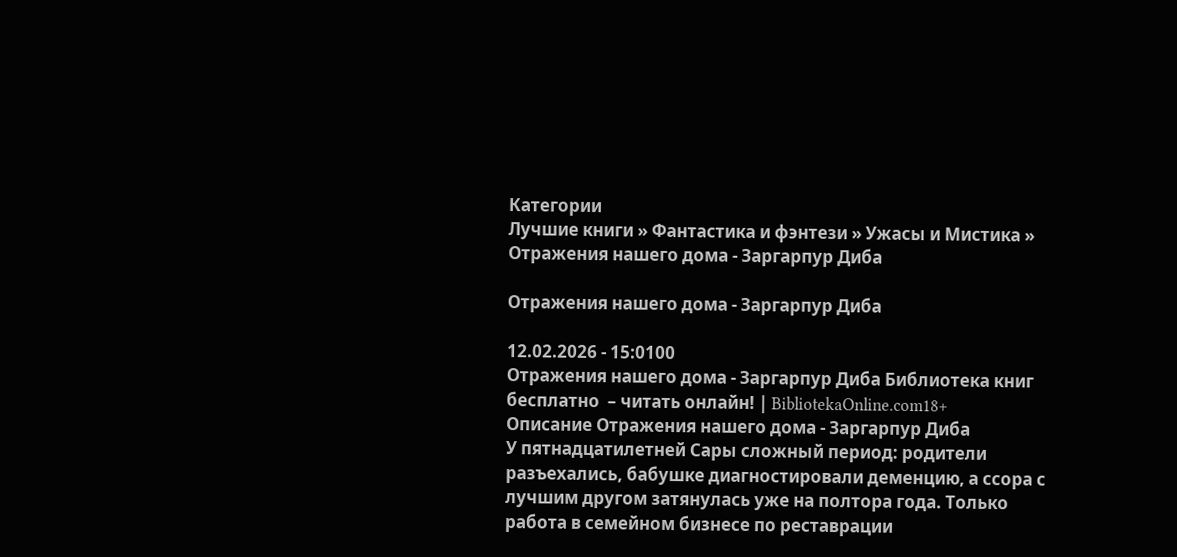Категории
Лучшие книги » Фантастика и фэнтези » Ужасы и Мистика » Отражения нашего дома - Заргарпур Диба

Отражения нашего дома - Заргарпур Диба

12.02.2026 - 15:0100
Отражения нашего дома - Заргарпур Диба Библиотека книг бесплатно  – читать онлайн! | BibliotekaOnline.com18+
Описание Отражения нашего дома - Заргарпур Диба
У пятнадцатилетней Сары сложный период: родители разъехались, бабушке диагностировали деменцию, а ссора с лучшим другом затянулась уже на полтора года. Только работа в семейном бизнесе по реставрации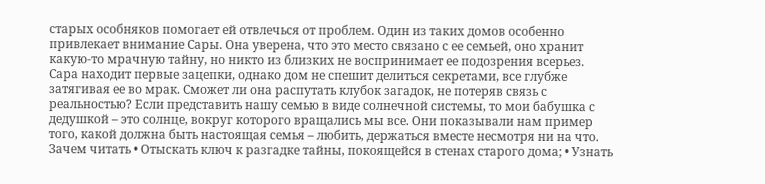старых особняков помогает ей отвлечься от проблем. Один из таких домов особенно привлекает внимание Сары. Она уверена, что это место связано с ее семьей, оно хранит какую-то мрачную тайну, но никто из близких не воспринимает ее подозрения всерьез. Сара находит первые зацепки, однако дом не спешит делиться секретами, все глубже затягивая ее во мрак. Сможет ли она распутать клубок загадок, не потеряв связь с реальностью? Если представить нашу семью в виде солнечной системы, то мои бабушка с дедушкой – это солнце, вокруг которого вращались мы все. Они показывали нам пример того, какой должна быть настоящая семья – любить, держаться вместе несмотря ни на что.   Зачем читать • Отыскать ключ к разгадке тайны, покоящейся в стенах старого дома; • Узнать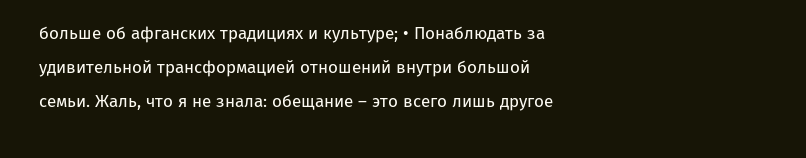больше об афганских традициях и культуре; • Понаблюдать за удивительной трансформацией отношений внутри большой семьи. Жаль, что я не знала: обещание – это всего лишь другое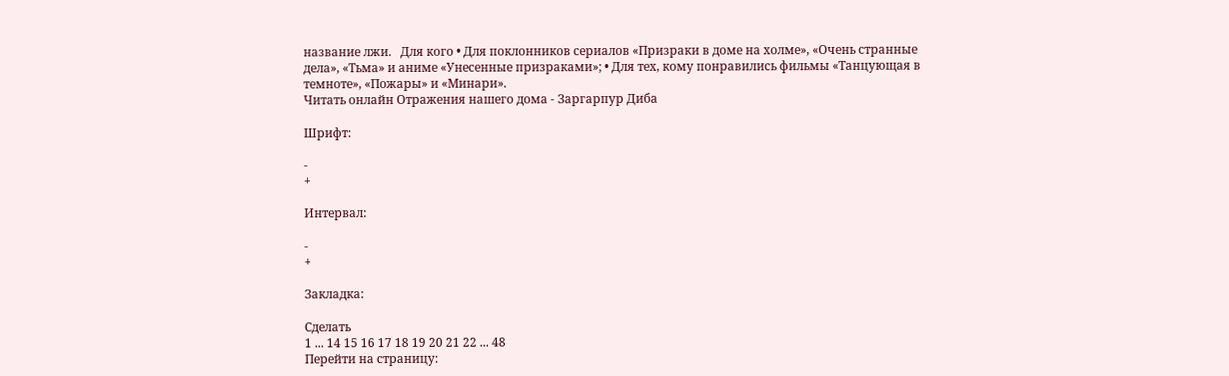название лжи.   Для кого • Для поклонников сериалов «Призраки в доме на холме», «Очень странные дела», «Тьма» и аниме «Унесенные призраками»; • Для тех, кому понравились фильмы «Танцующая в темноте», «Пожары» и «Минари».
Читать онлайн Отражения нашего дома - Заргарпур Диба

Шрифт:

-
+

Интервал:

-
+

Закладка:

Сделать
1 ... 14 15 16 17 18 19 20 21 22 ... 48
Перейти на страницу: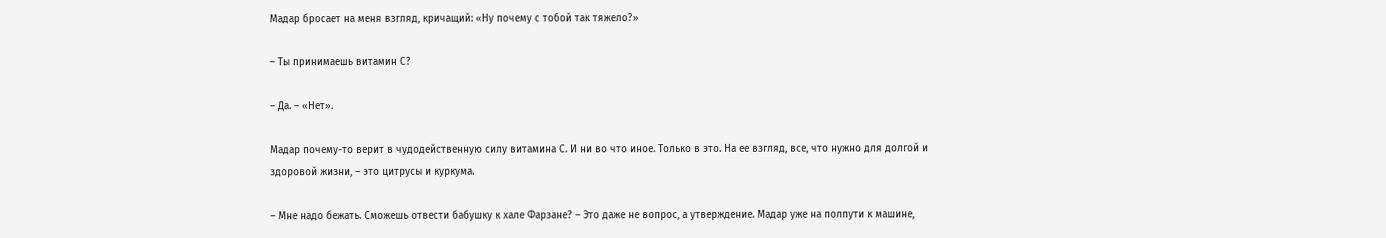Мадар бросает на меня взгляд, кричащий: «Ну почему с тобой так тяжело?»

– Ты принимаешь витамин С?

– Да. – «Нет».

Мадар почему-то верит в чудодейственную силу витамина С. И ни во что иное. Только в это. На ее взгляд, все, что нужно для долгой и здоровой жизни, – это цитрусы и куркума.

– Мне надо бежать. Сможешь отвести бабушку к хале Фарзане? – Это даже не вопрос, а утверждение. Мадар уже на полпути к машине,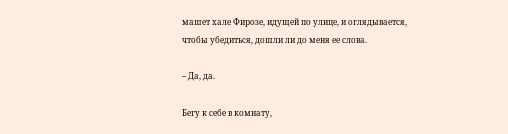машет хале Фирозе, идущей по улице, и оглядывается, чтобы убедиться, дошли ли до меня ее слова.

– Да, да.

Бегу к себе в комнату,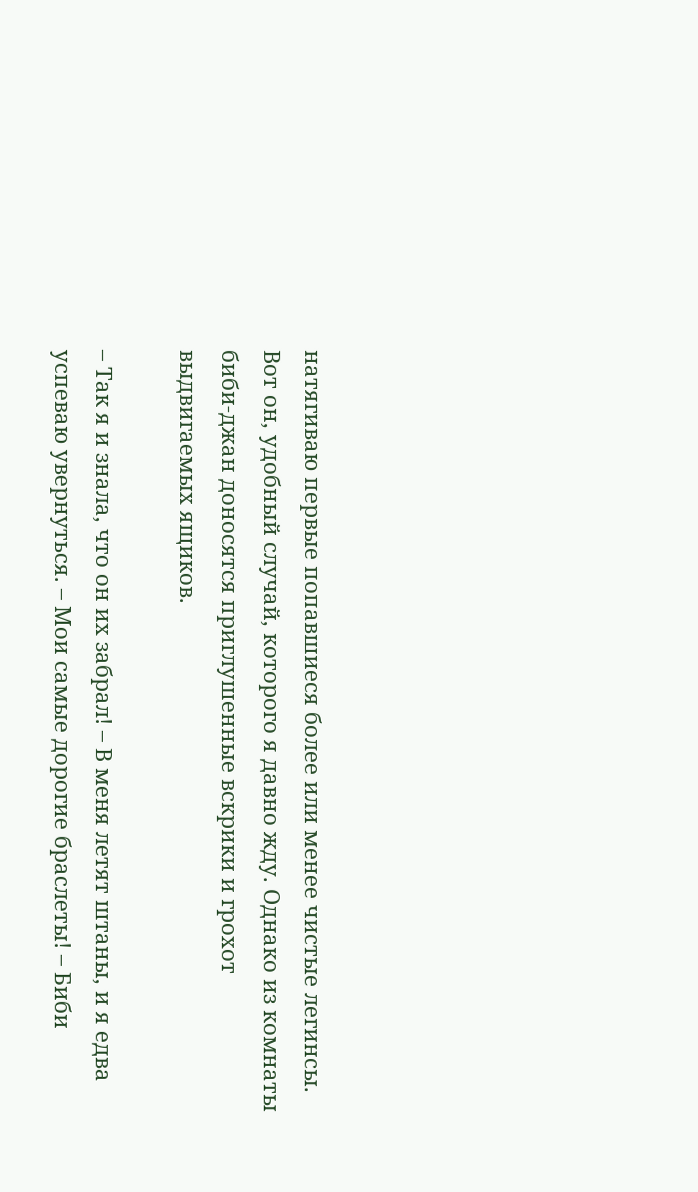натягиваю первые попавшиеся более или менее чистые легинсы. Вот он, удобный случай, которого я давно жду. Однако из комнаты биби-джан доносятся приглушенные вскрики и грохот выдвигаемых ящиков.

– Так я и знала, что он их забрал! – В меня летят штаны, и я едва успеваю увернуться. – Мои самые дорогие браслеты! – Биби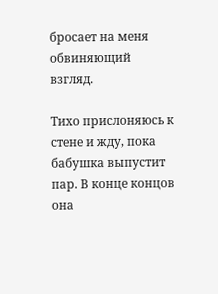бросает на меня обвиняющий взгляд.

Тихо прислоняюсь к стене и жду, пока бабушка выпустит пар. В конце концов она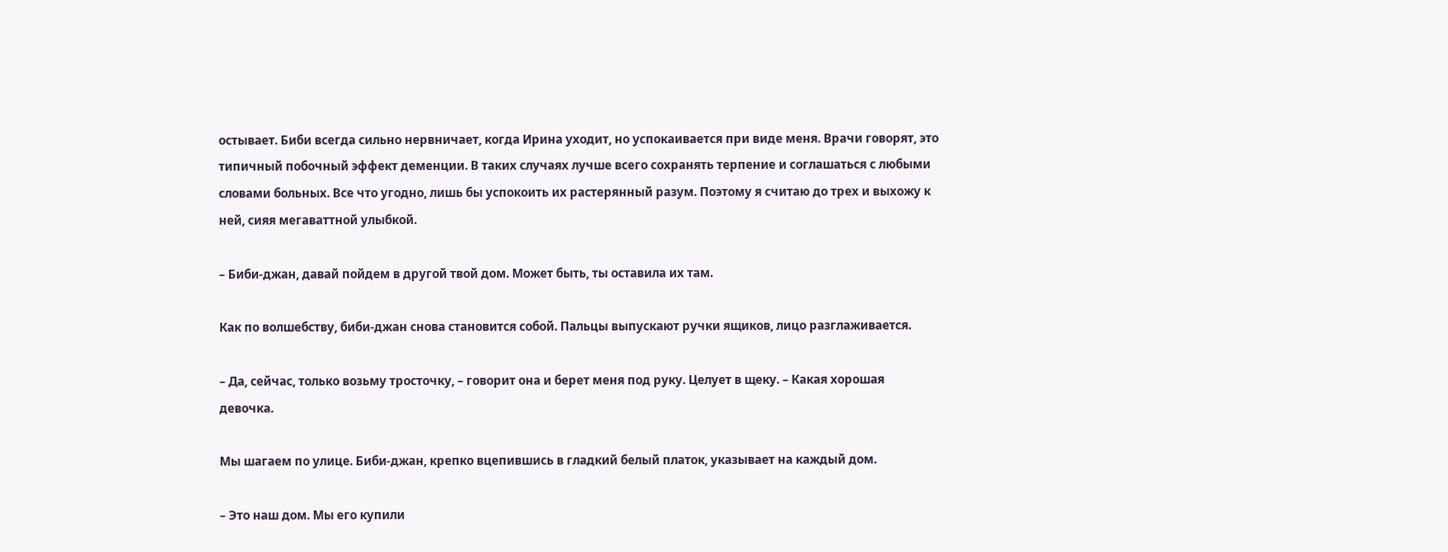остывает. Биби всегда сильно нервничает, когда Ирина уходит, но успокаивается при виде меня. Врачи говорят, это типичный побочный эффект деменции. В таких случаях лучше всего сохранять терпение и соглашаться с любыми словами больных. Все что угодно, лишь бы успокоить их растерянный разум. Поэтому я считаю до трех и выхожу к ней, сияя мегаваттной улыбкой.

– Биби-джан, давай пойдем в другой твой дом. Может быть, ты оставила их там.

Как по волшебству, биби-джан снова становится собой. Пальцы выпускают ручки ящиков, лицо разглаживается.

– Да, сейчас, только возьму тросточку, – говорит она и берет меня под руку. Целует в щеку. – Какая хорошая девочка.

Мы шагаем по улице. Биби-джан, крепко вцепившись в гладкий белый платок, указывает на каждый дом.

– Это наш дом. Мы его купили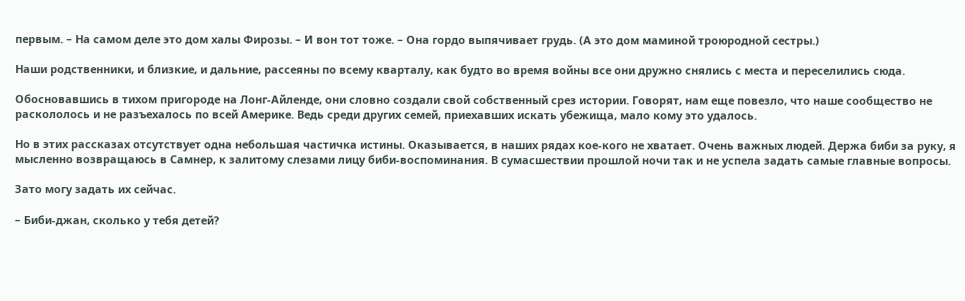первым. – На самом деле это дом халы Фирозы. – И вон тот тоже. – Она гордо выпячивает грудь. (А это дом маминой троюродной сестры.)

Наши родственники, и близкие, и дальние, рассеяны по всему кварталу, как будто во время войны все они дружно снялись с места и переселились сюда.

Обосновавшись в тихом пригороде на Лонг-Айленде, они словно создали свой собственный срез истории. Говорят, нам еще повезло, что наше сообщество не раскололось и не разъехалось по всей Америке. Ведь среди других семей, приехавших искать убежища, мало кому это удалось.

Но в этих рассказах отсутствует одна небольшая частичка истины. Оказывается, в наших рядах кое-кого не хватает. Очень важных людей. Держа биби за руку, я мысленно возвращаюсь в Самнер, к залитому слезами лицу биби-воспоминания. В сумасшествии прошлой ночи так и не успела задать самые главные вопросы.

Зато могу задать их сейчас.

– Биби-джан, сколько у тебя детей?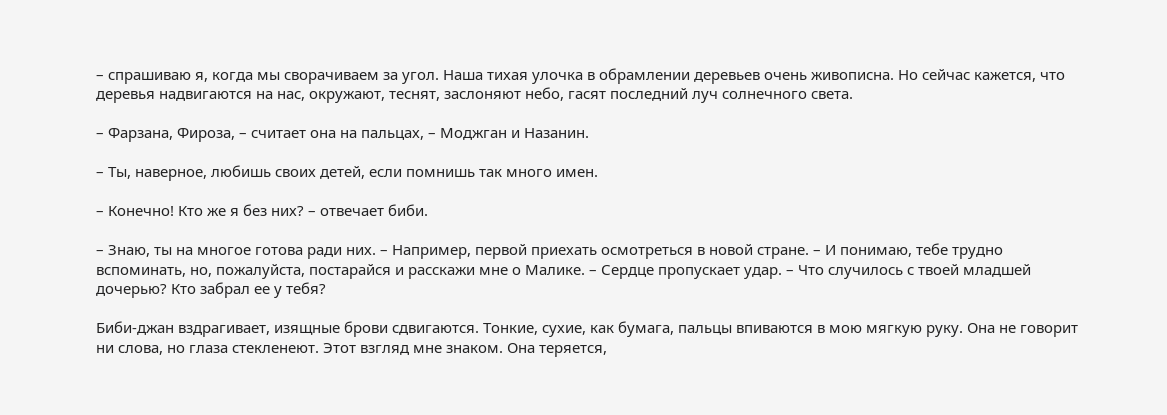– спрашиваю я, когда мы сворачиваем за угол. Наша тихая улочка в обрамлении деревьев очень живописна. Но сейчас кажется, что деревья надвигаются на нас, окружают, теснят, заслоняют небо, гасят последний луч солнечного света.

– Фарзана, Фироза, – считает она на пальцах, – Моджган и Назанин.

– Ты, наверное, любишь своих детей, если помнишь так много имен.

– Конечно! Кто же я без них? – отвечает биби.

– Знаю, ты на многое готова ради них. – Например, первой приехать осмотреться в новой стране. – И понимаю, тебе трудно вспоминать, но, пожалуйста, постарайся и расскажи мне о Малике. – Сердце пропускает удар. – Что случилось с твоей младшей дочерью? Кто забрал ее у тебя?

Биби-джан вздрагивает, изящные брови сдвигаются. Тонкие, сухие, как бумага, пальцы впиваются в мою мягкую руку. Она не говорит ни слова, но глаза стекленеют. Этот взгляд мне знаком. Она теряется,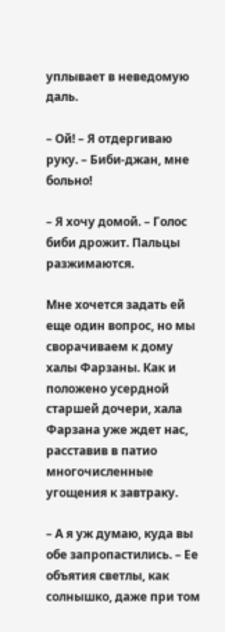уплывает в неведомую даль.

– Ой! – Я отдергиваю руку. – Биби-джан, мне больно!

– Я хочу домой. – Голос биби дрожит. Пальцы разжимаются.

Мне хочется задать ей еще один вопрос, но мы сворачиваем к дому халы Фарзаны. Как и положено усердной старшей дочери, хала Фарзана уже ждет нас, расставив в патио многочисленные угощения к завтраку.

– А я уж думаю, куда вы обе запропастились. – Ее объятия светлы, как солнышко, даже при том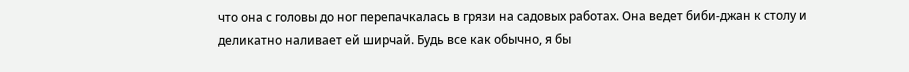что она с головы до ног перепачкалась в грязи на садовых работах. Она ведет биби-джан к столу и деликатно наливает ей ширчай. Будь все как обычно, я бы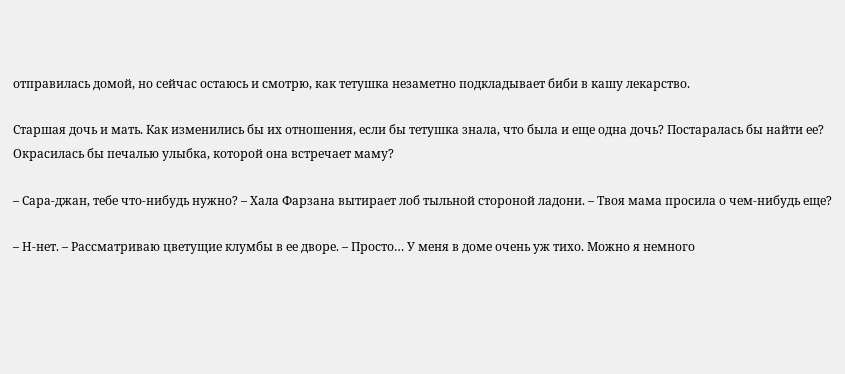отправилась домой, но сейчас остаюсь и смотрю, как тетушка незаметно подкладывает биби в кашу лекарство.

Старшая дочь и мать. Как изменились бы их отношения, если бы тетушка знала, что была и еще одна дочь? Постаралась бы найти ее? Окрасилась бы печалью улыбка, которой она встречает маму?

– Сара-джан, тебе что-нибудь нужно? – Хала Фарзана вытирает лоб тыльной стороной ладони. – Твоя мама просила о чем-нибудь еще?

– Н-нет. – Рассматриваю цветущие клумбы в ее дворе. – Просто… У меня в доме очень уж тихо. Можно я немного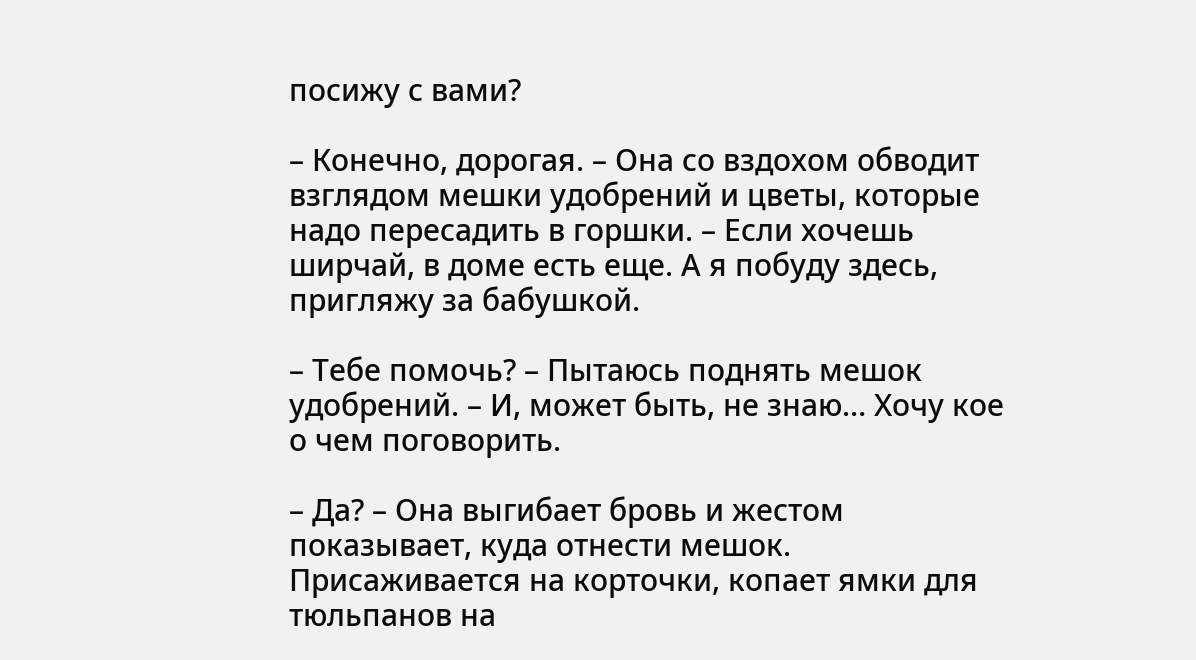посижу с вами?

– Конечно, дорогая. – Она со вздохом обводит взглядом мешки удобрений и цветы, которые надо пересадить в горшки. – Если хочешь ширчай, в доме есть еще. А я побуду здесь, пригляжу за бабушкой.

– Тебе помочь? – Пытаюсь поднять мешок удобрений. – И, может быть, не знаю… Хочу кое о чем поговорить.

– Да? – Она выгибает бровь и жестом показывает, куда отнести мешок. Присаживается на корточки, копает ямки для тюльпанов на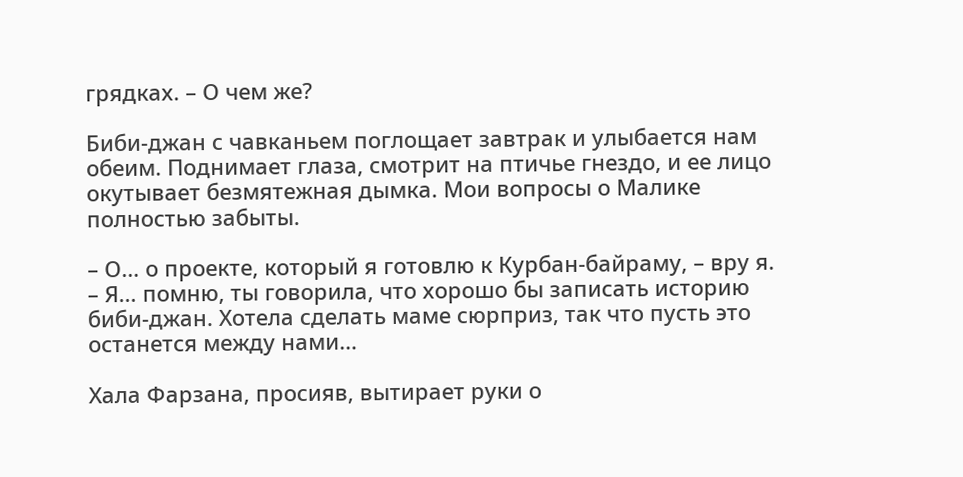грядках. – О чем же?

Биби-джан с чавканьем поглощает завтрак и улыбается нам обеим. Поднимает глаза, смотрит на птичье гнездо, и ее лицо окутывает безмятежная дымка. Мои вопросы о Малике полностью забыты.

– О… о проекте, который я готовлю к Курбан-байраму, – вру я. – Я… помню, ты говорила, что хорошо бы записать историю биби-джан. Хотела сделать маме сюрприз, так что пусть это останется между нами…

Хала Фарзана, просияв, вытирает руки о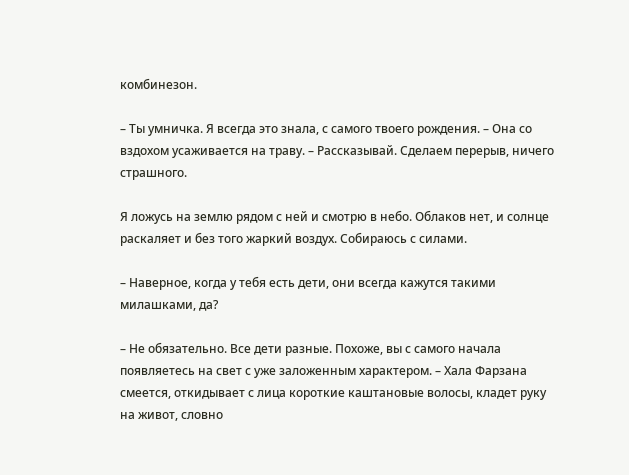комбинезон.

– Ты умничка. Я всегда это знала, с самого твоего рождения. – Она со вздохом усаживается на траву. – Рассказывай. Сделаем перерыв, ничего страшного.

Я ложусь на землю рядом с ней и смотрю в небо. Облаков нет, и солнце раскаляет и без того жаркий воздух. Собираюсь с силами.

– Наверное, когда у тебя есть дети, они всегда кажутся такими милашками, да?

– Не обязательно. Все дети разные. Похоже, вы с самого начала появляетесь на свет с уже заложенным характером. – Хала Фарзана смеется, откидывает с лица короткие каштановые волосы, кладет руку на живот, словно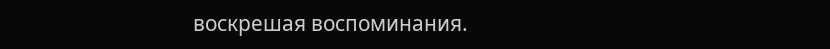воскрешая воспоминания.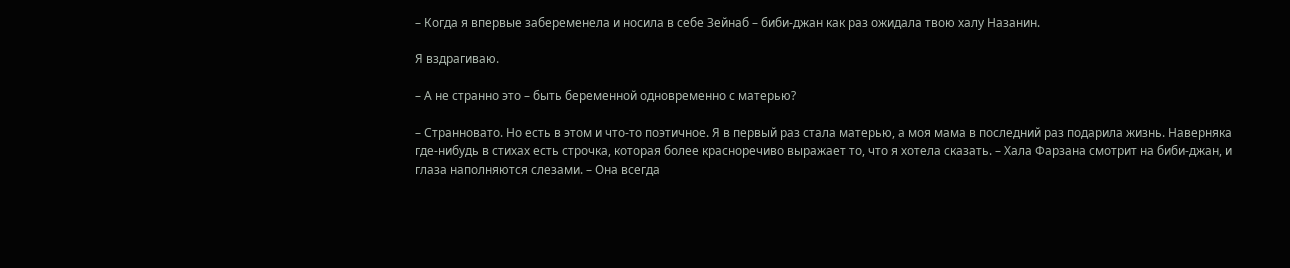– Когда я впервые забеременела и носила в себе Зейнаб – биби-джан как раз ожидала твою халу Назанин.

Я вздрагиваю.

– А не странно это – быть беременной одновременно с матерью?

– Странновато. Но есть в этом и что-то поэтичное. Я в первый раз стала матерью, а моя мама в последний раз подарила жизнь. Наверняка где-нибудь в стихах есть строчка, которая более красноречиво выражает то, что я хотела сказать. – Хала Фарзана смотрит на биби-джан, и глаза наполняются слезами. – Она всегда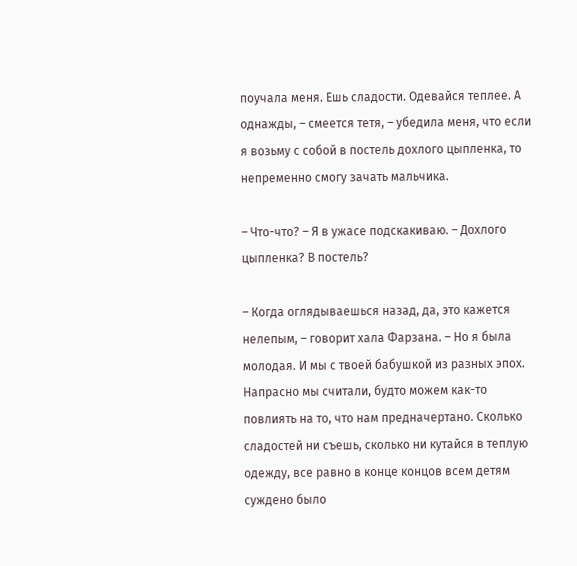поучала меня. Ешь сладости. Одевайся теплее. А однажды, – смеется тетя, – убедила меня, что если я возьму с собой в постель дохлого цыпленка, то непременно смогу зачать мальчика.

– Что-что? – Я в ужасе подскакиваю. – Дохлого цыпленка? В постель?

– Когда оглядываешься назад, да, это кажется нелепым, – говорит хала Фарзана. – Но я была молодая. И мы с твоей бабушкой из разных эпох. Напрасно мы считали, будто можем как-то повлиять на то, что нам предначертано. Сколько сладостей ни съешь, сколько ни кутайся в теплую одежду, все равно в конце концов всем детям суждено было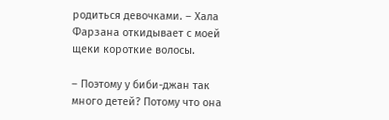родиться девочками. – Хала Фарзана откидывает с моей щеки короткие волосы.

– Поэтому у биби-джан так много детей? Потому что она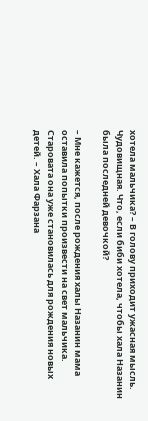хотела мальчика? – В голову приходит ужасная мысль. Чудовищная. Что, если биби хотела, чтобы хала Назанин была последней девочкой?

– Мне кажется, после рождения халы Назанин мама оставила попытки произвести на свет мальчика. Старовата она уже становилась для рождения новых детей. – Хала Фарзана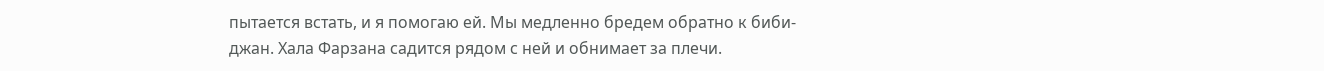пытается встать, и я помогаю ей. Мы медленно бредем обратно к биби-джан. Хала Фарзана садится рядом с ней и обнимает за плечи.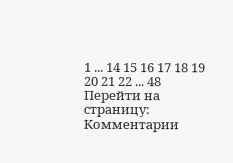1 ... 14 15 16 17 18 19 20 21 22 ... 48
Перейти на страницу:
Комментарии